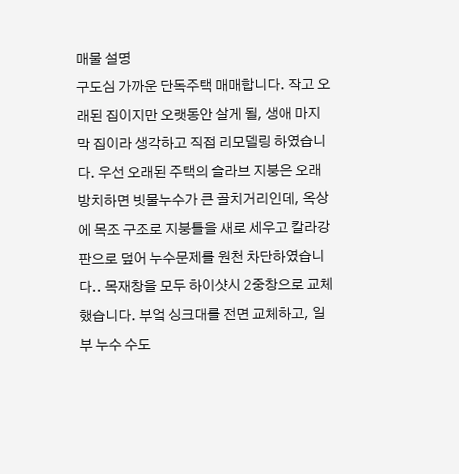매물 설명
구도심 가까운 단독주택 매매합니다. 작고 오래된 집이지만 오랫동안 살게 될, 생애 마지막 집이라 생각하고 직접 리모델링 하였습니다. 우선 오래된 주택의 슬라브 지붕은 오래 방치하면 빗물누수가 큰 골치거리인데, 옥상에 목조 구조로 지붕틀을 새로 세우고 칼라강판으로 덮어 누수문제를 원천 차단하였습니다.. 목재창을 모두 하이샷시 2중창으로 교체했습니다. 부엌 싱크대를 전면 교체하고, 일부 누수 수도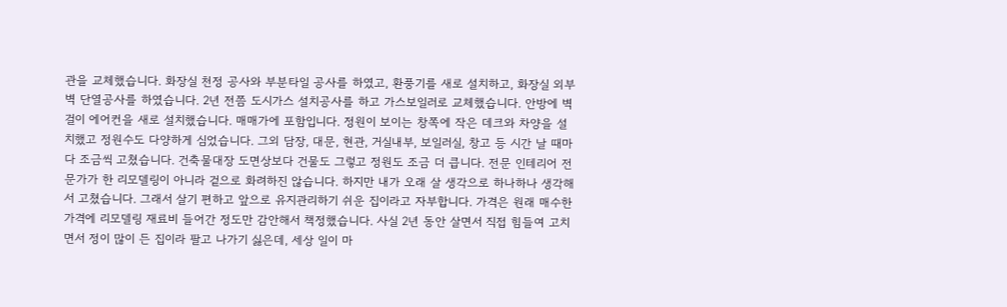관을 교체했습니다. 화장실 천정 공사와 부분타일 공사를 하였고, 환풍기를 새로 설치하고, 화장실 외부벽 단열공사를 하였습니다. 2년 전쯤 도시가스 설치공사를 하고 가스보일러로 교체했습니다. 안방에 벽걸이 에어컨을 새로 설치했습니다. 매매가에 포함입니다. 정원이 보이는 창쪽에 작은 데크와 차양을 설치했고 정원수도 다양하게 심었습니다. 그외 담장, 대문, 현관, 거실내부, 보일러실, 창고 등 시간 날 때마다 조금씩 고쳤습니다. 건축물대장 도면상보다 건물도 그렇고 정원도 조금 더 큽니다. 전문 인테리어 전문가가 한 리모델링이 아니라 겉으로 화려하진 않습니다. 하지만 내가 오래 살 생각으로 하나하나 생각해서 고쳤습니다. 그래서 살기 편하고 앞으로 유지관리하기 쉬운 집이라고 자부합니다. 가격은 원래 매수한 가격에 리모델링 재료비 들어간 정도만 감안해서 책정했습니다. 사실 2년 동안 살면서 직접 힘들여 고치면서 정이 많이 든 집이라 팔고 나가기 싫은데, 세상 일이 마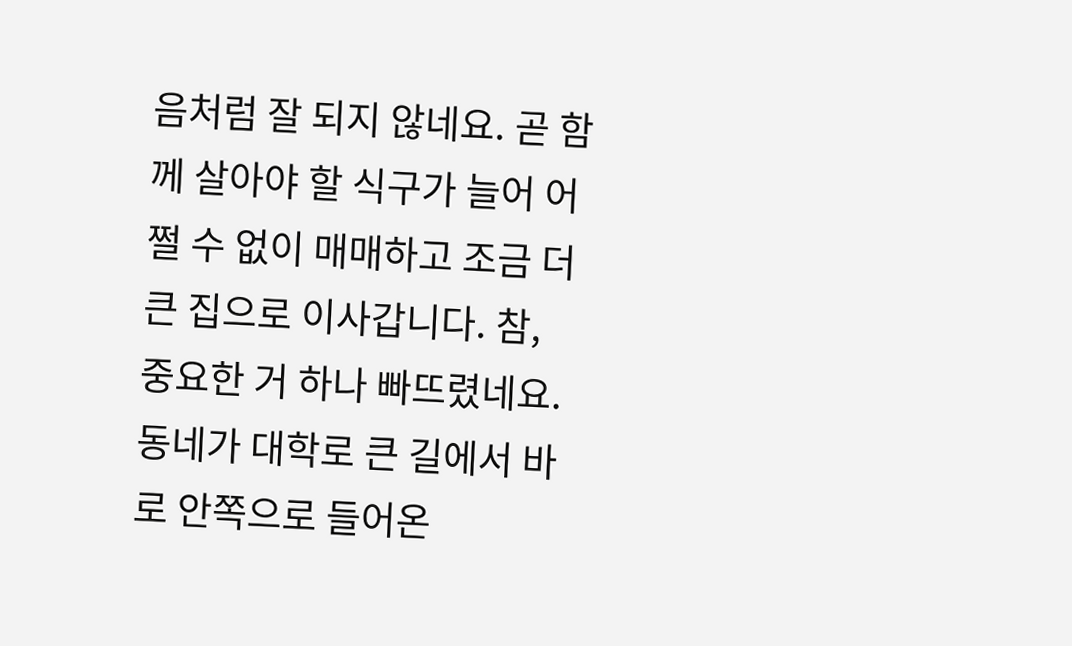음처럼 잘 되지 않네요. 곧 함께 살아야 할 식구가 늘어 어쩔 수 없이 매매하고 조금 더 큰 집으로 이사갑니다. 참, 중요한 거 하나 빠뜨렸네요. 동네가 대학로 큰 길에서 바로 안쪽으로 들어온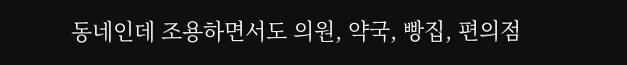동네인데 조용하면서도 의원, 약국, 빵집, 편의점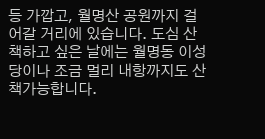등 가깝고, 월명산 공원까지 걸어갈 거리에 있습니다. 도심 산책하고 싶은 날에는 월명동 이성당이나 조금 멀리 내항까지도 산책가능합니다.